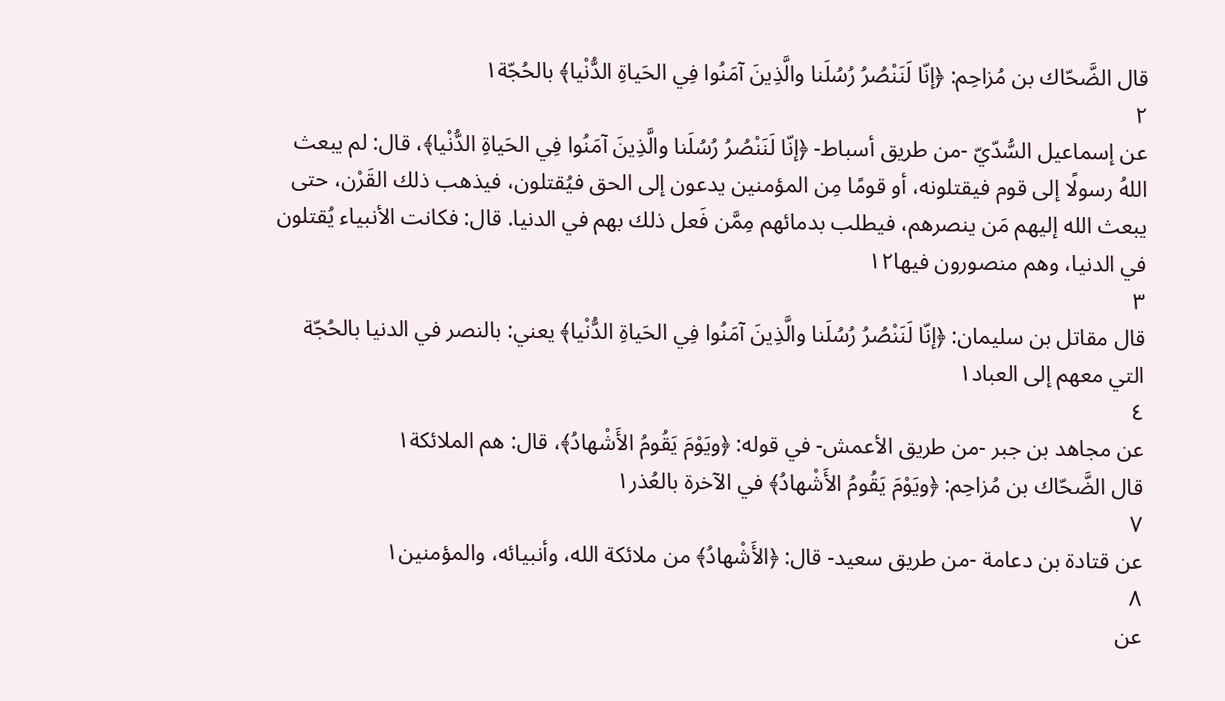قال الضَّحّاك بن مُزاحِم: ﴿إنّا لَنَنْصُرُ رُسُلَنا والَّذِينَ آمَنُوا فِي الحَياةِ الدُّنْيا﴾ بالحُجّة١
٢
عن إسماعيل السُّدّيّ -من طريق أسباط- ﴿إنّا لَنَنْصُرُ رُسُلَنا والَّذِينَ آمَنُوا فِي الحَياةِ الدُّنْيا﴾، قال: لم يبعث اللهُ رسولًا إلى قوم فيقتلونه، أو قومًا مِن المؤمنين يدعون إلى الحق فيُقتلون، فيذهب ذلك القَرْن، حتى يبعث الله إليهم مَن ينصرهم، فيطلب بدمائهم مِمَّن فَعل ذلك بهم في الدنيا. قال: فكانت الأنبياء يُقتلون في الدنيا، وهم منصورون فيها١٢
٣
قال مقاتل بن سليمان: ﴿إنّا لَنَنْصُرُ رُسُلَنا والَّذِينَ آمَنُوا فِي الحَياةِ الدُّنْيا﴾ يعني: بالنصر في الدنيا بالحُجّة التي معهم إلى العباد١
٤
عن مجاهد بن جبر -من طريق الأعمش- في قوله: ﴿ويَوْمَ يَقُومُ الأَشْهادُ﴾، قال: هم الملائكة١
قال الضَّحّاك بن مُزاحِم: ﴿ويَوْمَ يَقُومُ الأَشْهادُ﴾ في الآخرة بالعُذر١
٧
عن قتادة بن دعامة -من طريق سعيد- قال: ﴿الأَشْهادُ﴾ من ملائكة الله، وأنبيائه، والمؤمنين١
٨
عن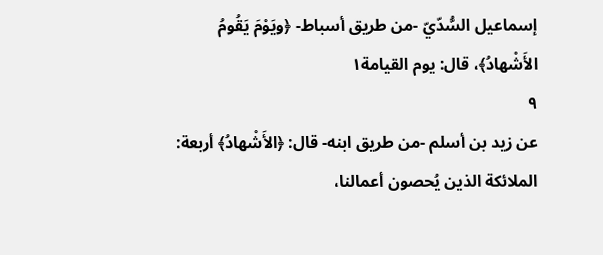إسماعيل السُّدّيّ -من طريق أسباط- ﴿ويَوْمَ يَقُومُ الأَشْهادُ﴾، قال: يوم القيامة١
٩
عن زيد بن أسلم -من طريق ابنه- قال: ﴿الأَشْهادُ﴾ أربعة: الملائكة الذين يُحصون أعمالنا،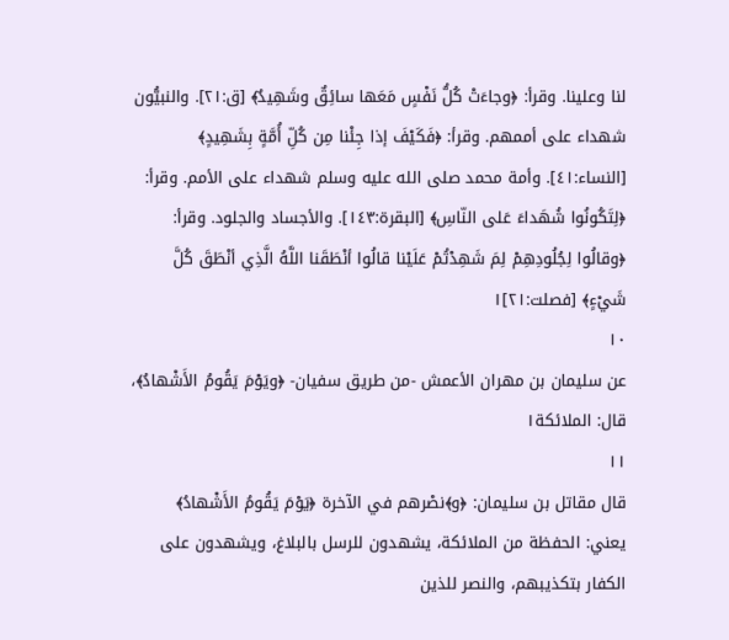لنا وعلينا. وقرأ: ﴿وجاءَتْ كُلُّ نَفْسٍ مَعَها سائِقٌ وشَهِيدٌ﴾ [ق:٢١]. والنبيُّون شهداء على أممهم. وقرأ: ﴿فَكَيْفَ إذا جِئْنا مِن كُلِّ أُمَّةٍ بِشَهِيدٍ﴾ [النساء:٤١]. وأمة محمد صلى الله عليه وسلم شهداء على الأمم. وقرأ: ﴿لِتَكُونُوا شُهَداءَ عَلى النّاسِ﴾ [البقرة:١٤٣]. والأجساد والجلود. وقرأ: ﴿وقالُوا لِجُلُودِهِمْ لِمَ شَهِدْتُمْ عَلَيْنا قالُوا أنْطَقَنا اللَّهُ الَّذِي أنْطَقَ كُلَّ شَيْءٍ﴾ [فصلت:٢١]١
١٠
عن سليمان بن مهران الأعمش -من طريق سفيان- ﴿ويَوْمَ يَقُومُ الأَشْهادُ﴾، قال: الملائكة١
١١
قال مقاتل بن سليمان: ﴿و﴾نصْرهم في الآخرة ﴿يَوْمَ يَقُومُ الأَشْهادُ﴾ يعني: الحفظة من الملائكة، يشهدون للرسل بالبلاغ، ويشهدون على الكفار بتكذيبهم، والنصر للذين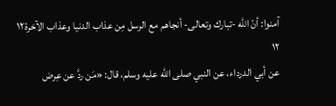آمنوا: أنّ الله -تبارك وتعالى- أنجاهم مع الرسل مِن عذاب الدنيا وعذاب الآخرة١٢
١٢
عن أبي الدرداء، عن النبي صلى الله عليه وسلم، قال: «مَن ردَّ عن عِرض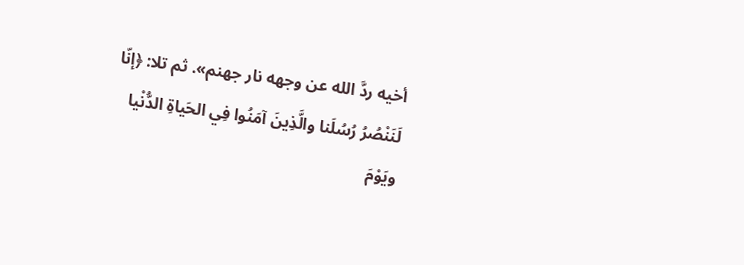أخيه ردَّ الله عن وجهه نار جهنم». ثم تلا: ﴿إنّا لَنَنْصُرُ رُسُلَنا والَّذِينَ آمَنُوا فِي الحَياةِ الدُّنْيا ويَوْمَ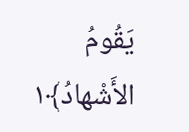يَقُومُ الأَشْهادُ﴾١